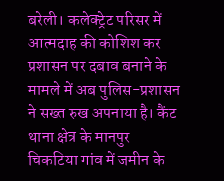बरेली। कलेक्ट्रेट परिसर में आत्मदाह की कोशिश कर प्रशासन पर दबाव बनाने के मामले में अब पुलिस-प्रशासन ने सख्त रुख अपनाया है। कैंट थाना क्षेत्र के मानपुर चिकटिया गांव में जमीन के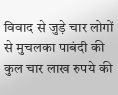विवाद से जुड़े चार लोगों से मुचलका पाबंदी की कुल चार लाख रुपये की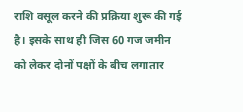राशि वसूल करने की प्रक्रिया शुरू की गई है। इसके साथ ही जिस 60 गज जमीन को लेकर दोनों पक्षों के बीच लगातार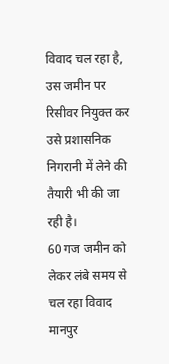विवाद चल रहा है, उस जमीन पर रिसीवर नियुक्त कर उसे प्रशासनिक निगरानी में लेने की तैयारी भी की जा रही है।
60 गज जमीन को लेकर लंबे समय से चल रहा विवाद
मानपुर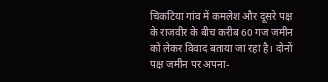चिकटिया गांव में कमलेश और दूसरे पक्ष के राजवीर के बीच करीब 60 गज जमीन को लेकर विवाद बताया जा रहा है। दोनों पक्ष जमीन पर अपना-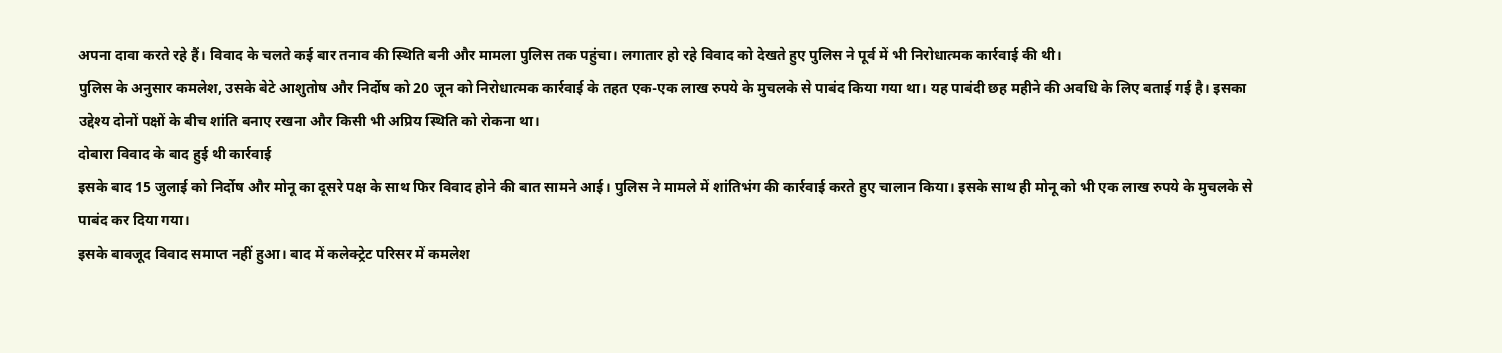अपना दावा करते रहे हैं। विवाद के चलते कई बार तनाव की स्थिति बनी और मामला पुलिस तक पहुंचा। लगातार हो रहे विवाद को देखते हुए पुलिस ने पूर्व में भी निरोधात्मक कार्रवाई की थी।
पुलिस के अनुसार कमलेश, उसके बेटे आशुतोष और निर्दोष को 20 जून को निरोधात्मक कार्रवाई के तहत एक-एक लाख रुपये के मुचलके से पाबंद किया गया था। यह पाबंदी छह महीने की अवधि के लिए बताई गई है। इसका उद्देश्य दोनों पक्षों के बीच शांति बनाए रखना और किसी भी अप्रिय स्थिति को रोकना था।
दोबारा विवाद के बाद हुई थी कार्रवाई
इसके बाद 15 जुलाई को निर्दोष और मोनू का दूसरे पक्ष के साथ फिर विवाद होने की बात सामने आई। पुलिस ने मामले में शांतिभंग की कार्रवाई करते हुए चालान किया। इसके साथ ही मोनू को भी एक लाख रुपये के मुचलके से पाबंद कर दिया गया।
इसके बावजूद विवाद समाप्त नहीं हुआ। बाद में कलेक्ट्रेट परिसर में कमलेश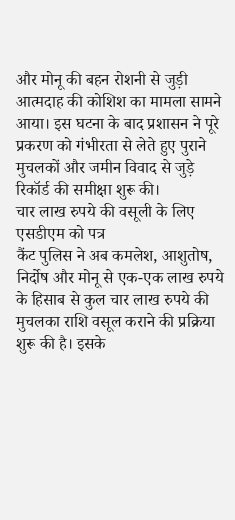और मोनू की बहन रोशनी से जुड़ी आत्मदाह की कोशिश का मामला सामने आया। इस घटना के बाद प्रशासन ने पूरे प्रकरण को गंभीरता से लेते हुए पुराने मुचलकों और जमीन विवाद से जुड़े रिकॉर्ड की समीक्षा शुरू की।
चार लाख रुपये की वसूली के लिए एसडीएम को पत्र
कैंट पुलिस ने अब कमलेश, आशुतोष, निर्दोष और मोनू से एक-एक लाख रुपये के हिसाब से कुल चार लाख रुपये की मुचलका राशि वसूल कराने की प्रक्रिया शुरू की है। इसके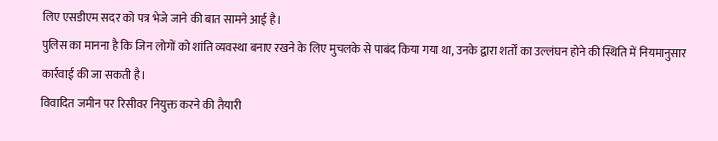लिए एसडीएम सदर को पत्र भेजे जाने की बात सामने आई है।
पुलिस का मानना है कि जिन लोगों को शांति व्यवस्था बनाए रखने के लिए मुचलके से पाबंद किया गया था, उनके द्वारा शर्तों का उल्लंघन होने की स्थिति में नियमानुसार कार्रवाई की जा सकती है।
विवादित जमीन पर रिसीवर नियुक्त करने की तैयारी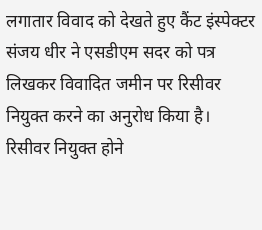लगातार विवाद को देखते हुए कैंट इंस्पेक्टर संजय धीर ने एसडीएम सदर को पत्र लिखकर विवादित जमीन पर रिसीवर नियुक्त करने का अनुरोध किया है। रिसीवर नियुक्त होने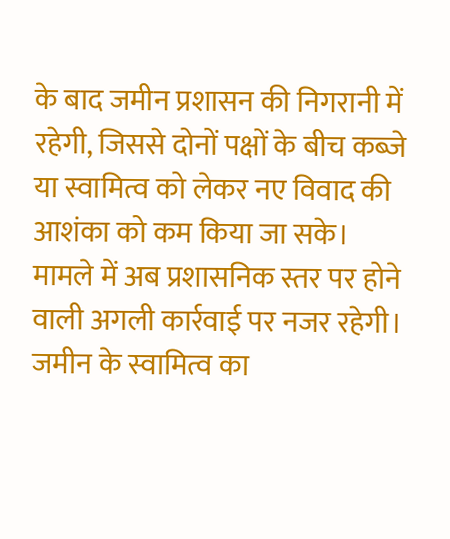के बाद जमीन प्रशासन की निगरानी में रहेगी, जिससे दोनों पक्षों के बीच कब्जे या स्वामित्व को लेकर नए विवाद की आशंका को कम किया जा सके।
मामले में अब प्रशासनिक स्तर पर होने वाली अगली कार्रवाई पर नजर रहेगी। जमीन के स्वामित्व का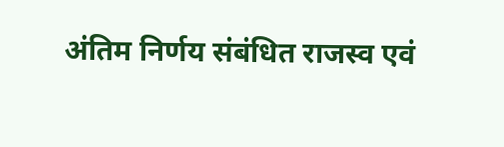अंतिम निर्णय संबंधित राजस्व एवं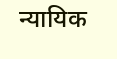न्यायिक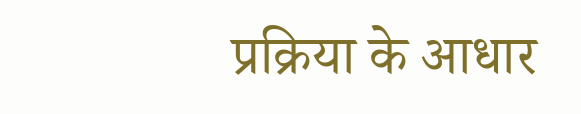प्रक्रिया के आधार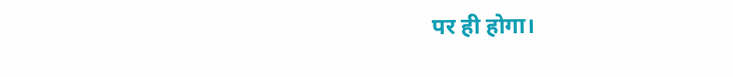पर ही होगा।